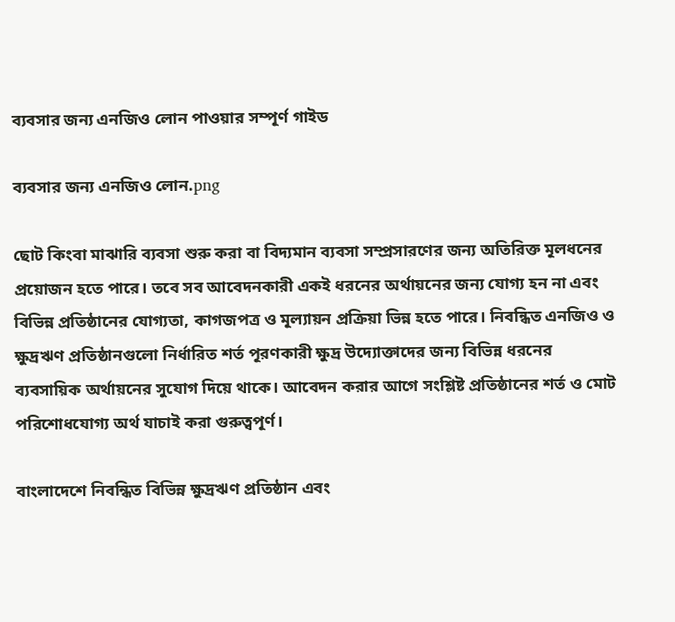ব্যবসার জন্য এনজিও লোন পাওয়ার সম্পূর্ণ গাইড

ব্যবসার জন্য এনজিও লোন.png

ছোট কিংবা মাঝারি ব্যবসা শুরু করা বা বিদ্যমান ব্যবসা সম্প্রসারণের জন্য অতিরিক্ত মূলধনের প্রয়োজন হতে পারে। তবে সব আবেদনকারী একই ধরনের অর্থায়নের জন্য যোগ্য হন না এবং বিভিন্ন প্রতিষ্ঠানের যোগ্যতা, কাগজপত্র ও মূল্যায়ন প্রক্রিয়া ভিন্ন হতে পারে। নিবন্ধিত এনজিও ও ক্ষুদ্রঋণ প্রতিষ্ঠানগুলো নির্ধারিত শর্ত পূরণকারী ক্ষুদ্র উদ্যোক্তাদের জন্য বিভিন্ন ধরনের ব্যবসায়িক অর্থায়নের সুযোগ দিয়ে থাকে। আবেদন করার আগে সংশ্লিষ্ট প্রতিষ্ঠানের শর্ত ও মোট পরিশোধযোগ্য অর্থ যাচাই করা গুরুত্বপূর্ণ।

বাংলাদেশে নিবন্ধিত বিভিন্ন ক্ষুদ্রঋণ প্রতিষ্ঠান এবং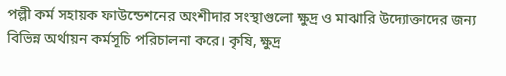পল্লী কর্ম সহায়ক ফাউন্ডেশনের অংশীদার সংস্থাগুলো ক্ষুদ্র ও মাঝারি উদ্যোক্তাদের জন্য বিভিন্ন অর্থায়ন কর্মসূচি পরিচালনা করে। কৃষি, ক্ষুদ্র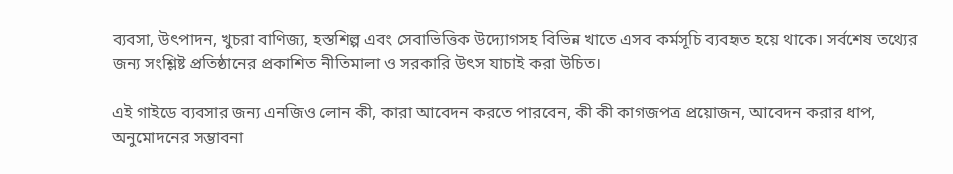ব্যবসা, উৎপাদন, খুচরা বাণিজ্য, হস্তশিল্প এবং সেবাভিত্তিক উদ্যোগসহ বিভিন্ন খাতে এসব কর্মসূচি ব্যবহৃত হয়ে থাকে। সর্বশেষ তথ্যের জন্য সংশ্লিষ্ট প্রতিষ্ঠানের প্রকাশিত নীতিমালা ও সরকারি উৎস যাচাই করা উচিত।

এই গাইডে ব্যবসার জন্য এনজিও লোন কী, কারা আবেদন করতে পারবেন, কী কী কাগজপত্র প্রয়োজন, আবেদন করার ধাপ, অনুমোদনের সম্ভাবনা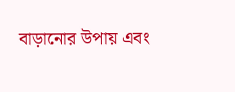বাড়ানোর উপায় এবং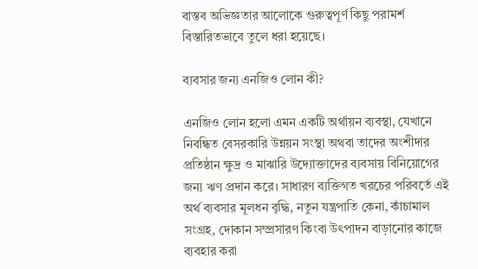বাস্তব অভিজ্ঞতার আলোকে গুরুত্বপূর্ণ কিছু পরামর্শ বিস্তারিতভাবে তুলে ধরা হয়েছে।

ব্যবসার জন্য এনজিও লোন কী?

এনজিও লোন হলো এমন একটি অর্থায়ন ব্যবস্থা, যেখানে নিবন্ধিত বেসরকারি উন্নয়ন সংস্থা অথবা তাদের অংশীদার প্রতিষ্ঠান ক্ষুদ্র ও মাঝারি উদ্যোক্তাদের ব্যবসায় বিনিয়োগের জন্য ঋণ প্রদান করে। সাধারণ ব্যক্তিগত খরচের পরিবর্তে এই অর্থ ব্যবসার মূলধন বৃদ্ধি, নতুন যন্ত্রপাতি কেনা, কাঁচামাল সংগ্রহ, দোকান সম্প্রসারণ কিংবা উৎপাদন বাড়ানোর কাজে ব্যবহার করা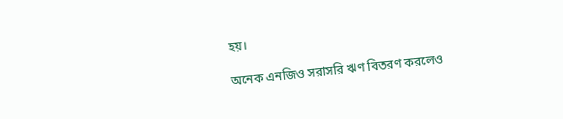হয়।

অনেক এনজিও সরাসরি ঋণ বিতরণ করলেও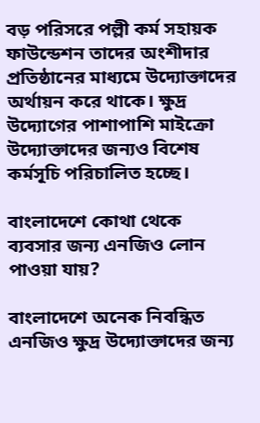বড় পরিসরে পল্লী কর্ম সহায়ক ফাউন্ডেশন তাদের অংশীদার প্রতিষ্ঠানের মাধ্যমে উদ্যোক্তাদের অর্থায়ন করে থাকে। ক্ষুদ্র উদ্যোগের পাশাপাশি মাইক্রো উদ্যোক্তাদের জন্যও বিশেষ কর্মসূচি পরিচালিত হচ্ছে।

বাংলাদেশে কোথা থেকে ব্যবসার জন্য এনজিও লোন পাওয়া যায়?

বাংলাদেশে অনেক নিবন্ধিত এনজিও ক্ষুদ্র উদ্যোক্তাদের জন্য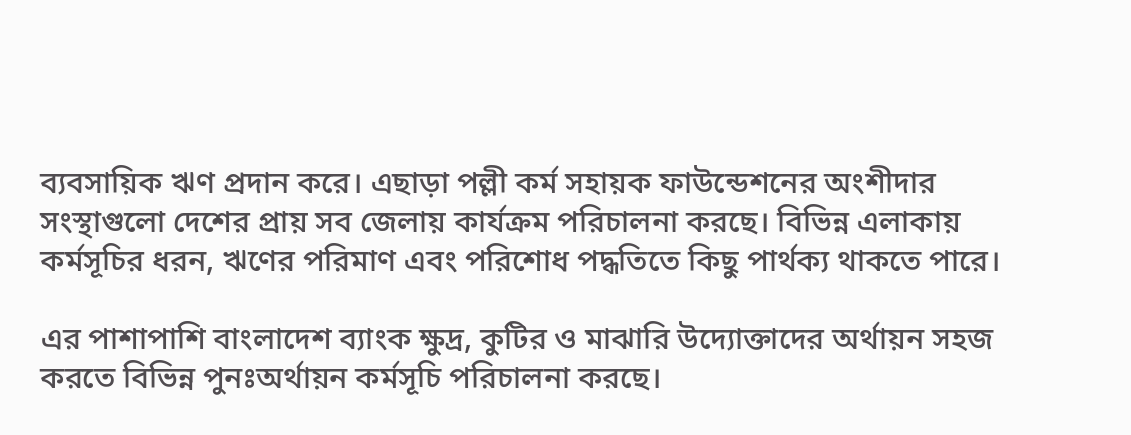ব্যবসায়িক ঋণ প্রদান করে। এছাড়া পল্লী কর্ম সহায়ক ফাউন্ডেশনের অংশীদার সংস্থাগুলো দেশের প্রায় সব জেলায় কার্যক্রম পরিচালনা করছে। বিভিন্ন এলাকায় কর্মসূচির ধরন, ঋণের পরিমাণ এবং পরিশোধ পদ্ধতিতে কিছু পার্থক্য থাকতে পারে।

এর পাশাপাশি বাংলাদেশ ব্যাংক ক্ষুদ্র, কুটির ও মাঝারি উদ্যোক্তাদের অর্থায়ন সহজ করতে বিভিন্ন পুনঃঅর্থায়ন কর্মসূচি পরিচালনা করছে।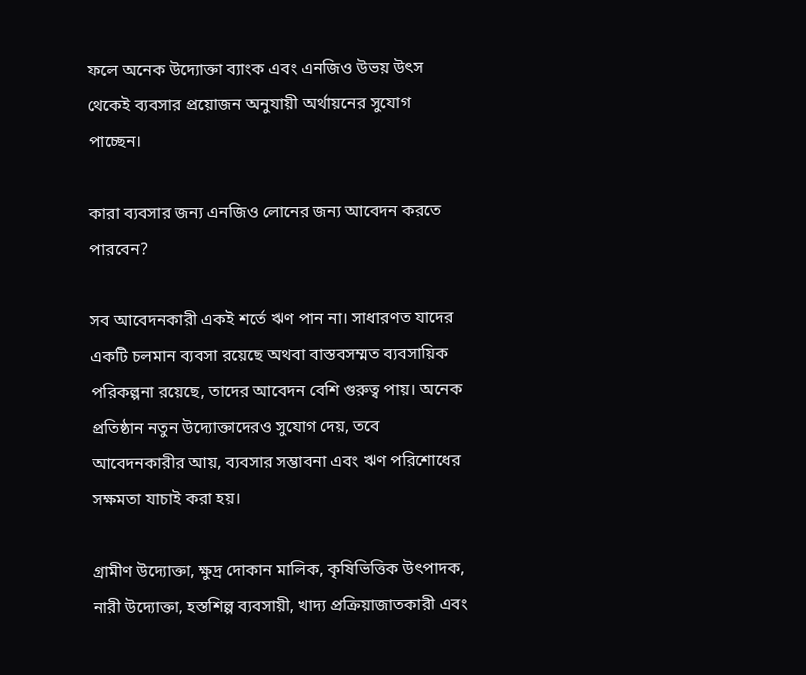ফলে অনেক উদ্যোক্তা ব্যাংক এবং এনজিও উভয় উৎস থেকেই ব্যবসার প্রয়োজন অনুযায়ী অর্থায়নের সুযোগ পাচ্ছেন।

কারা ব্যবসার জন্য এনজিও লোনের জন্য আবেদন করতে পারবেন?

সব আবেদনকারী একই শর্তে ঋণ পান না। সাধারণত যাদের একটি চলমান ব্যবসা রয়েছে অথবা বাস্তবসম্মত ব্যবসায়িক পরিকল্পনা রয়েছে, তাদের আবেদন বেশি গুরুত্ব পায়। অনেক প্রতিষ্ঠান নতুন উদ্যোক্তাদেরও সুযোগ দেয়, তবে আবেদনকারীর আয়, ব্যবসার সম্ভাবনা এবং ঋণ পরিশোধের সক্ষমতা যাচাই করা হয়।

গ্রামীণ উদ্যোক্তা, ক্ষুদ্র দোকান মালিক, কৃষিভিত্তিক উৎপাদক, নারী উদ্যোক্তা, হস্তশিল্প ব্যবসায়ী, খাদ্য প্রক্রিয়াজাতকারী এবং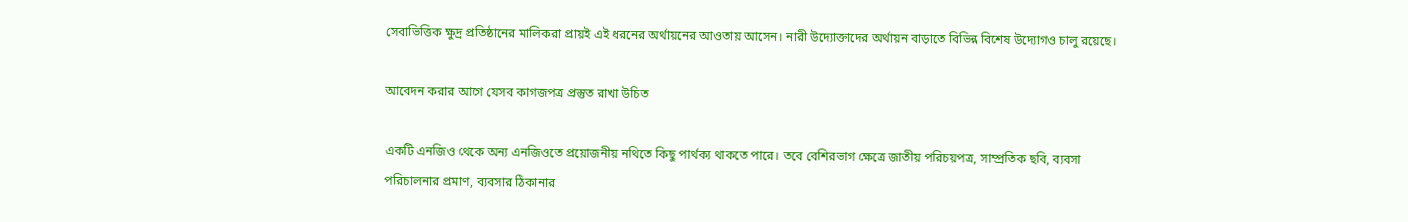সেবাভিত্তিক ক্ষুদ্র প্রতিষ্ঠানের মালিকরা প্রায়ই এই ধরনের অর্থায়নের আওতায় আসেন। নারী উদ্যোক্তাদের অর্থায়ন বাড়াতে বিভিন্ন বিশেষ উদ্যোগও চালু রয়েছে।

আবেদন করার আগে যেসব কাগজপত্র প্রস্তুত রাখা উচিত

একটি এনজিও থেকে অন্য এনজিওতে প্রয়োজনীয় নথিতে কিছু পার্থক্য থাকতে পারে। তবে বেশিরভাগ ক্ষেত্রে জাতীয় পরিচয়পত্র, সাম্প্রতিক ছবি, ব্যবসা পরিচালনার প্রমাণ, ব্যবসার ঠিকানার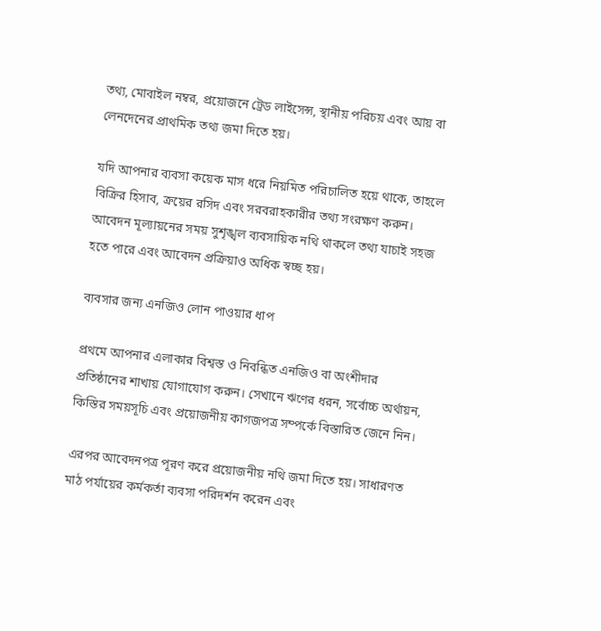তথ্য, মোবাইল নম্বর, প্রয়োজনে ট্রেড লাইসেন্স, স্থানীয় পরিচয় এবং আয় বা লেনদেনের প্রাথমিক তথ্য জমা দিতে হয়।

যদি আপনার ব্যবসা কয়েক মাস ধরে নিয়মিত পরিচালিত হয়ে থাকে, তাহলে বিক্রির হিসাব, ক্রয়ের রসিদ এবং সরবরাহকারীর তথ্য সংরক্ষণ করুন। আবেদন মূল্যায়নের সময় সুশৃঙ্খল ব্যবসায়িক নথি থাকলে তথ্য যাচাই সহজ হতে পারে এবং আবেদন প্রক্রিয়াও অধিক স্বচ্ছ হয়।

ব্যবসার জন্য এনজিও লোন পাওয়ার ধাপ

প্রথমে আপনার এলাকার বিশ্বস্ত ও নিবন্ধিত এনজিও বা অংশীদার প্রতিষ্ঠানের শাখায় যোগাযোগ করুন। সেখানে ঋণের ধরন, সর্বোচ্চ অর্থায়ন, কিস্তির সময়সূচি এবং প্রয়োজনীয় কাগজপত্র সম্পর্কে বিস্তারিত জেনে নিন।

এরপর আবেদনপত্র পূরণ করে প্রয়োজনীয় নথি জমা দিতে হয়। সাধারণত মাঠ পর্যায়ের কর্মকর্তা ব্যবসা পরিদর্শন করেন এবং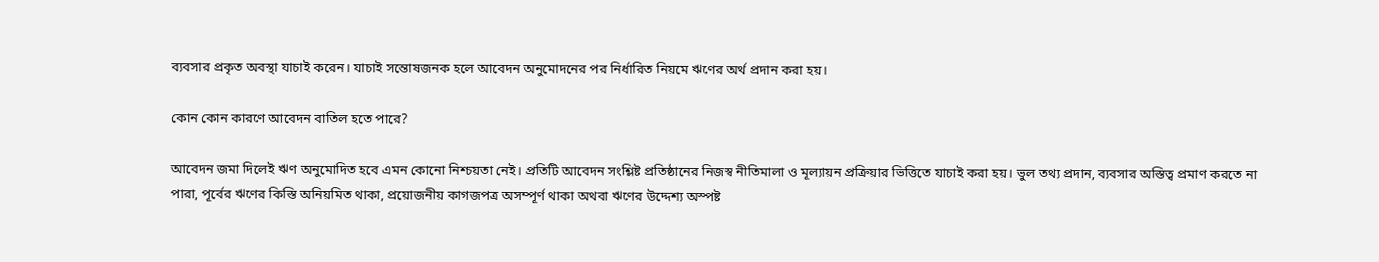ব্যবসার প্রকৃত অবস্থা যাচাই করেন। যাচাই সন্তোষজনক হলে আবেদন অনুমোদনের পর নির্ধারিত নিয়মে ঋণের অর্থ প্রদান করা হয়।

কোন কোন কারণে আবেদন বাতিল হতে পারে?

আবেদন জমা দিলেই ঋণ অনুমোদিত হবে এমন কোনো নিশ্চয়তা নেই। প্রতিটি আবেদন সংশ্লিষ্ট প্রতিষ্ঠানের নিজস্ব নীতিমালা ও মূল্যায়ন প্রক্রিয়ার ভিত্তিতে যাচাই করা হয়। ভুল তথ্য প্রদান, ব্যবসার অস্তিত্ব প্রমাণ করতে না পারা, পূর্বের ঋণের কিস্তি অনিয়মিত থাকা, প্রয়োজনীয় কাগজপত্র অসম্পূর্ণ থাকা অথবা ঋণের উদ্দেশ্য অস্পষ্ট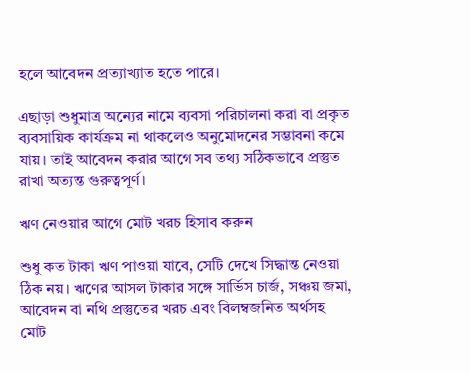হলে আবেদন প্রত্যাখ্যাত হতে পারে।

এছাড়া শুধুমাত্র অন্যের নামে ব্যবসা পরিচালনা করা বা প্রকৃত ব্যবসায়িক কার্যক্রম না থাকলেও অনুমোদনের সম্ভাবনা কমে যায়। তাই আবেদন করার আগে সব তথ্য সঠিকভাবে প্রস্তুত রাখা অত্যন্ত গুরুত্বপূর্ণ।

ঋণ নেওয়ার আগে মোট খরচ হিসাব করুন

শুধু কত টাকা ঋণ পাওয়া যাবে, সেটি দেখে সিদ্ধান্ত নেওয়া ঠিক নয়। ঋণের আসল টাকার সঙ্গে সার্ভিস চার্জ, সঞ্চয় জমা, আবেদন বা নথি প্রস্তুতের খরচ এবং বিলম্বজনিত অর্থসহ মোট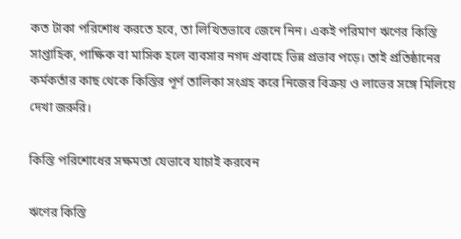কত টাকা পরিশোধ করতে হবে, তা লিখিতভাবে জেনে নিন। একই পরিমাণ ঋণের কিস্তি সাপ্তাহিক, পাক্ষিক বা মাসিক হলে ব্যবসার নগদ প্রবাহে ভিন্ন প্রভাব পড়ে। তাই প্রতিষ্ঠানের কর্মকর্তার কাছ থেকে কিস্তির পূর্ণ তালিকা সংগ্রহ করে নিজের বিক্রয় ও লাভের সঙ্গে মিলিয়ে দেখা জরুরি।

কিস্তি পরিশোধের সক্ষমতা যেভাবে যাচাই করবেন

ঋণের কিস্তি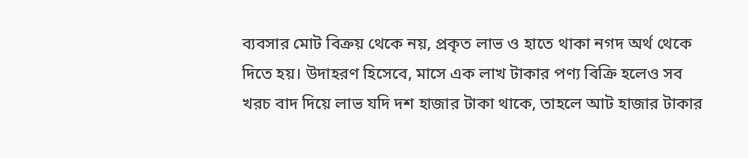ব্যবসার মোট বিক্রয় থেকে নয়, প্রকৃত লাভ ও হাতে থাকা নগদ অর্থ থেকে দিতে হয়। উদাহরণ হিসেবে, মাসে এক লাখ টাকার পণ্য বিক্রি হলেও সব খরচ বাদ দিয়ে লাভ যদি দশ হাজার টাকা থাকে, তাহলে আট হাজার টাকার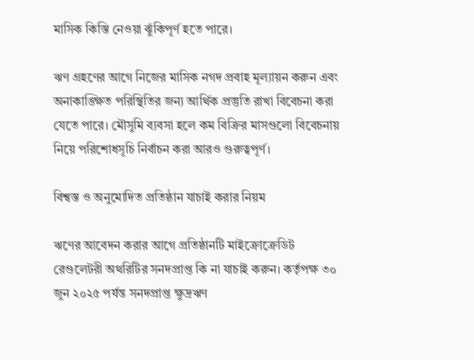মাসিক কিস্তি নেওয়া ঝুঁকিপূর্ণ হতে পারে।

ঋণ গ্রহণের আগে নিজের মাসিক নগদ প্রবাহ মূল্যায়ন করুন এবং অনাকাঙ্ক্ষিত পরিস্থিতির জন্য আর্থিক প্রস্তুতি রাখা বিবেচনা করা যেতে পারে। মৌসুমি ব্যবসা হলে কম বিক্রির মাসগুলো বিবেচনায় নিয়ে পরিশোধসূচি নির্বাচন করা আরও গুরুত্বপূর্ণ।

বিশ্বস্ত ও অনুমোদিত প্রতিষ্ঠান যাচাই করার নিয়ম

ঋণের আবেদন করার আগে প্রতিষ্ঠানটি মাইক্রোক্রেডিট রেগুলেটরী অথরিটির সনদপ্রাপ্ত কি না যাচাই করুন। কর্তৃপক্ষ ৩০ জুন ২০২৫ পর্যন্ত সনদপ্রাপ্ত ক্ষুদ্রঋণ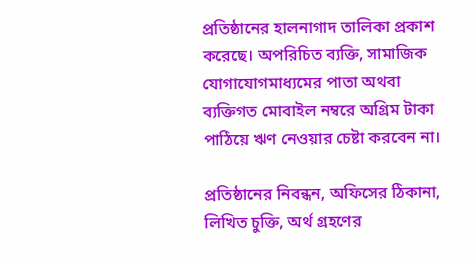প্রতিষ্ঠানের হালনাগাদ তালিকা প্রকাশ করেছে। অপরিচিত ব্যক্তি, সামাজিক যোগাযোগমাধ্যমের পাতা অথবা ব্যক্তিগত মোবাইল নম্বরে অগ্রিম টাকা পাঠিয়ে ঋণ নেওয়ার চেষ্টা করবেন না।

প্রতিষ্ঠানের নিবন্ধন, অফিসের ঠিকানা, লিখিত চুক্তি, অর্থ গ্রহণের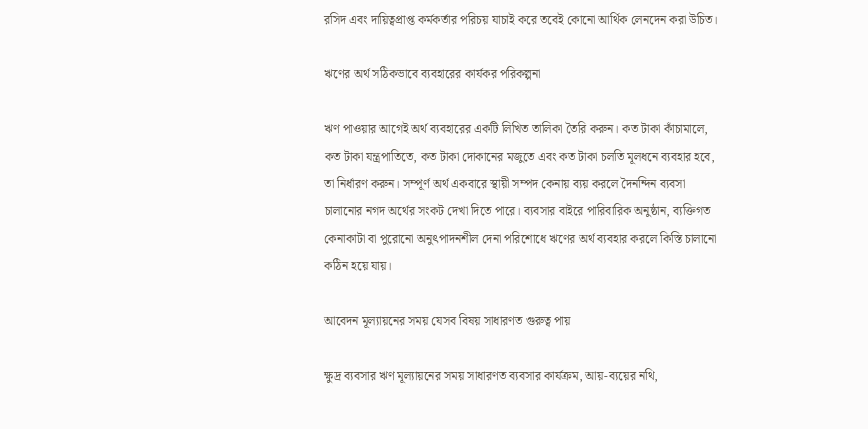রসিদ এবং দায়িত্বপ্রাপ্ত কর্মকর্তার পরিচয় যাচাই করে তবেই কোনো আর্থিক লেনদেন করা উচিত।

ঋণের অর্থ সঠিকভাবে ব্যবহারের কার্যকর পরিকল্পনা

ঋণ পাওয়ার আগেই অর্থ ব্যবহারের একটি লিখিত তালিকা তৈরি করুন। কত টাকা কাঁচামালে, কত টাকা যন্ত্রপাতিতে, কত টাকা দোকানের মজুতে এবং কত টাকা চলতি মূলধনে ব্যবহার হবে, তা নির্ধারণ করুন। সম্পূর্ণ অর্থ একবারে স্থায়ী সম্পদ কেনায় ব্যয় করলে দৈনন্দিন ব্যবসা চালানোর নগদ অর্থের সংকট দেখা দিতে পারে। ব্যবসার বাইরে পারিবারিক অনুষ্ঠান, ব্যক্তিগত কেনাকাটা বা পুরোনো অনুৎপাদনশীল দেনা পরিশোধে ঋণের অর্থ ব্যবহার করলে কিস্তি চালানো কঠিন হয়ে যায়।

আবেদন মূল্যায়নের সময় যেসব বিষয় সাধারণত গুরুত্ব পায়

ক্ষুদ্র ব্যবসার ঋণ মূল্যায়নের সময় সাধারণত ব্যবসার কার্যক্রম, আয়-ব্যয়ের নথি,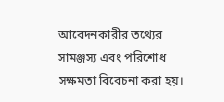আবেদনকারীর তথ্যের সামঞ্জস্য এবং পরিশোধ সক্ষমতা বিবেচনা করা হয়।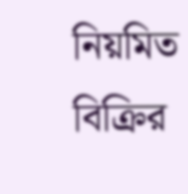নিয়মিত বিক্রির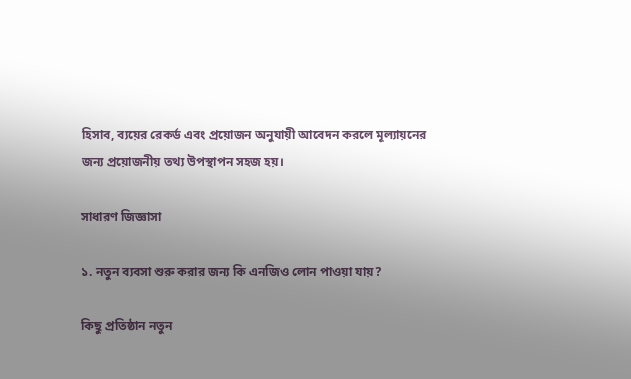হিসাব, ব্যয়ের রেকর্ড এবং প্রয়োজন অনুযায়ী আবেদন করলে মূল্যায়নের জন্য প্রয়োজনীয় তথ্য উপস্থাপন সহজ হয়।

সাধারণ জিজ্ঞাসা

১. নতুন ব্যবসা শুরু করার জন্য কি এনজিও লোন পাওয়া যায়?

কিছু প্রতিষ্ঠান নতুন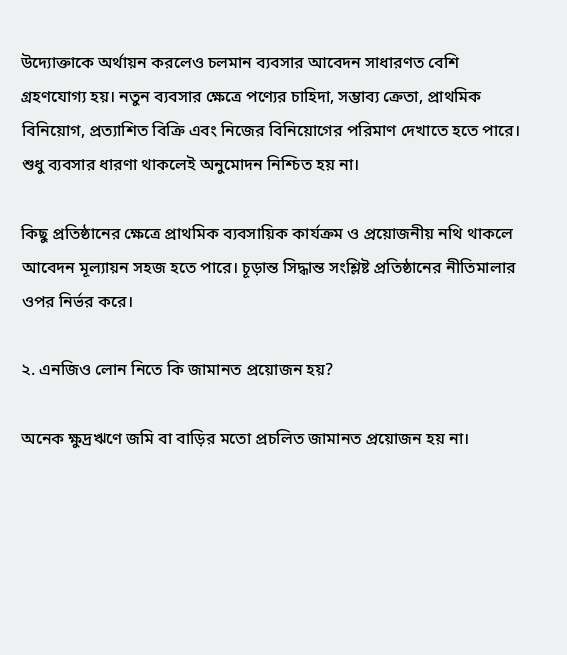উদ্যোক্তাকে অর্থায়ন করলেও চলমান ব্যবসার আবেদন সাধারণত বেশি গ্রহণযোগ্য হয়। নতুন ব্যবসার ক্ষেত্রে পণ্যের চাহিদা, সম্ভাব্য ক্রেতা, প্রাথমিক বিনিয়োগ, প্রত্যাশিত বিক্রি এবং নিজের বিনিয়োগের পরিমাণ দেখাতে হতে পারে। শুধু ব্যবসার ধারণা থাকলেই অনুমোদন নিশ্চিত হয় না।

কিছু প্রতিষ্ঠানের ক্ষেত্রে প্রাথমিক ব্যবসায়িক কার্যক্রম ও প্রয়োজনীয় নথি থাকলে আবেদন মূল্যায়ন সহজ হতে পারে। চূড়ান্ত সিদ্ধান্ত সংশ্লিষ্ট প্রতিষ্ঠানের নীতিমালার ওপর নির্ভর করে।

২. এনজিও লোন নিতে কি জামানত প্রয়োজন হয়?

অনেক ক্ষুদ্রঋণে জমি বা বাড়ির মতো প্রচলিত জামানত প্রয়োজন হয় না।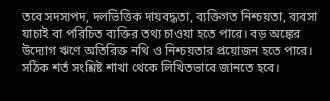তবে সদস্যপদ, দলভিত্তিক দায়বদ্ধতা, ব্যক্তিগত নিশ্চয়তা, ব্যবসা যাচাই বা পরিচিত ব্যক্তির তথ্য চাওয়া হতে পারে। বড় অঙ্কের উদ্যোগ ঋণে অতিরিক্ত নথি ও নিশ্চয়তার প্রয়োজন হতে পারে। সঠিক শর্ত সংশ্লিষ্ট শাখা থেকে লিখিতভাবে জানতে হবে।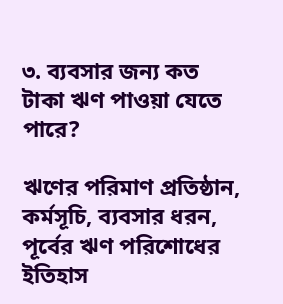৩. ব্যবসার জন্য কত টাকা ঋণ পাওয়া যেতে পারে?

ঋণের পরিমাণ প্রতিষ্ঠান, কর্মসূচি, ব্যবসার ধরন, পূর্বের ঋণ পরিশোধের ইতিহাস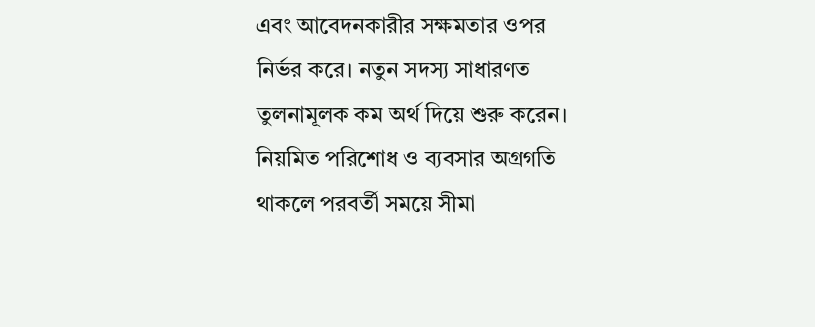এবং আবেদনকারীর সক্ষমতার ওপর নির্ভর করে। নতুন সদস্য সাধারণত তুলনামূলক কম অর্থ দিয়ে শুরু করেন। নিয়মিত পরিশোধ ও ব্যবসার অগ্রগতি থাকলে পরবর্তী সময়ে সীমা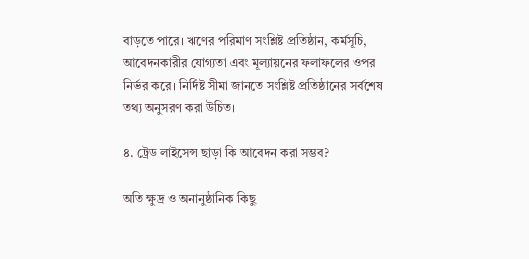বাড়তে পারে। ঋণের পরিমাণ সংশ্লিষ্ট প্রতিষ্ঠান, কর্মসূচি, আবেদনকারীর যোগ্যতা এবং মূল্যায়নের ফলাফলের ওপর নির্ভর করে। নির্দিষ্ট সীমা জানতে সংশ্লিষ্ট প্রতিষ্ঠানের সর্বশেষ তথ্য অনুসরণ করা উচিত।

৪. ট্রেড লাইসেন্স ছাড়া কি আবেদন করা সম্ভব?

অতি ক্ষুদ্র ও অনানুষ্ঠানিক কিছু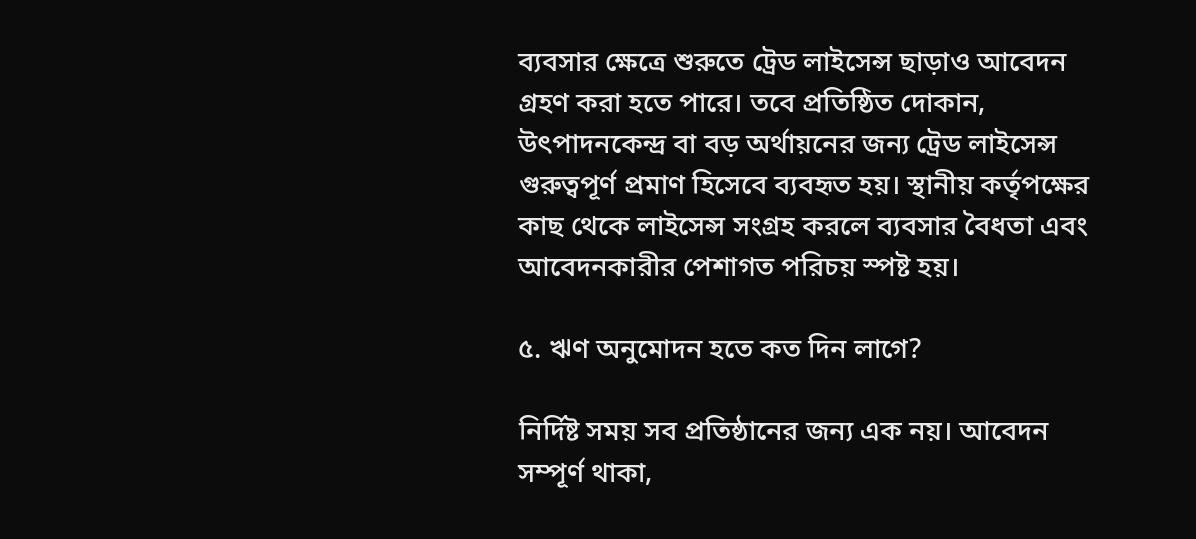ব্যবসার ক্ষেত্রে শুরুতে ট্রেড লাইসেন্স ছাড়াও আবেদন গ্রহণ করা হতে পারে। তবে প্রতিষ্ঠিত দোকান, উৎপাদনকেন্দ্র বা বড় অর্থায়নের জন্য ট্রেড লাইসেন্স গুরুত্বপূর্ণ প্রমাণ হিসেবে ব্যবহৃত হয়। স্থানীয় কর্তৃপক্ষের কাছ থেকে লাইসেন্স সংগ্রহ করলে ব্যবসার বৈধতা এবং আবেদনকারীর পেশাগত পরিচয় স্পষ্ট হয়।

৫. ঋণ অনুমোদন হতে কত দিন লাগে?

নির্দিষ্ট সময় সব প্রতিষ্ঠানের জন্য এক নয়। আবেদন সম্পূর্ণ থাকা,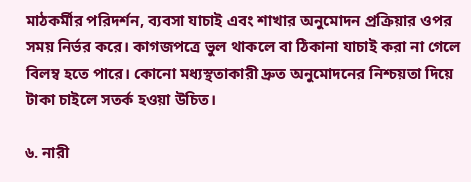মাঠকর্মীর পরিদর্শন, ব্যবসা যাচাই এবং শাখার অনুমোদন প্রক্রিয়ার ওপর সময় নির্ভর করে। কাগজপত্রে ভুল থাকলে বা ঠিকানা যাচাই করা না গেলে বিলম্ব হতে পারে। কোনো মধ্যস্থতাকারী দ্রুত অনুমোদনের নিশ্চয়তা দিয়ে টাকা চাইলে সতর্ক হওয়া উচিত।

৬. নারী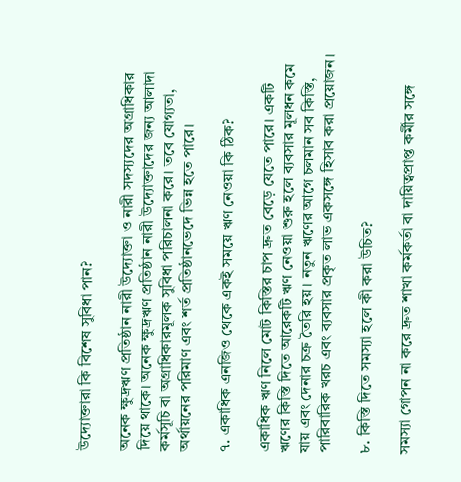উদ্যোক্তারা কি বিশেষ সুবিধা পান?

অনেক ক্ষুদ্রঋণ প্রতিষ্ঠান নারী উদ্যোক্তা ও নারী সদস্যদের অগ্রাধিকার দিয়ে থাকে। অনেক ক্ষুদ্রঋণ প্রতিষ্ঠান নারী উদ্যোক্তাদের জন্য আলাদা কর্মসূচি বা অগ্রাধিকারমূলক সুবিধা পরিচালনা করে। তবে যোগ্যতা, অর্থায়নের পরিমাণ এবং শর্ত প্রতিষ্ঠানভেদে ভিন্ন হতে পারে।

৭. একাধিক এনজিও থেকে একই সময়ে ঋণ নেওয়া কি ঠিক?

একাধিক ঋণ নিলে মোট কিস্তির চাপ দ্রুত বেড়ে যেতে পারে। একটি ঋণের কিস্তি দিতে আরেকটি ঋণ নেওয়া শুরু হলে ব্যবসার মূলধন কমে যায় এবং দেনার চক্র তৈরি হয়। নতুন ঋণের আগে চলমান সব কিস্তি, পারিবারিক খরচ এবং ব্যবসার প্রকৃত লাভ একসঙ্গে হিসাব করা প্রয়োজন।

৮. কিস্তি দিতে সমস্যা হলে কী করা উচিত?

সমস্যা গোপন না করে দ্রুত শাখা কর্মকর্তা বা দায়িত্বপ্রাপ্ত কর্মীর সঙ্গে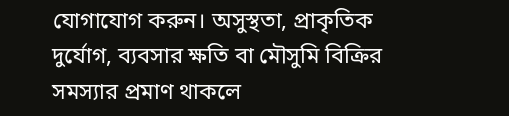যোগাযোগ করুন। অসুস্থতা, প্রাকৃতিক দুর্যোগ, ব্যবসার ক্ষতি বা মৌসুমি বিক্রির সমস্যার প্রমাণ থাকলে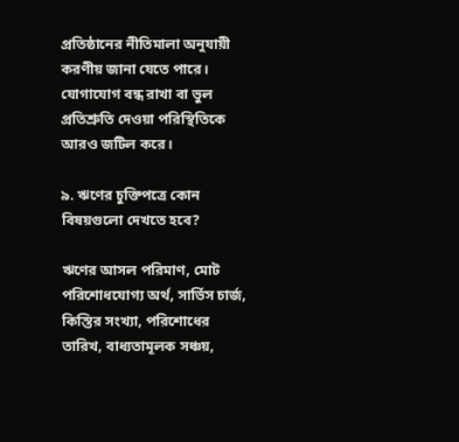প্রতিষ্ঠানের নীতিমালা অনুযায়ী করণীয় জানা যেতে পারে। যোগাযোগ বন্ধ রাখা বা ভুল প্রতিশ্রুতি দেওয়া পরিস্থিতিকে আরও জটিল করে।

৯. ঋণের চুক্তিপত্রে কোন বিষয়গুলো দেখতে হবে?

ঋণের আসল পরিমাণ, মোট পরিশোধযোগ্য অর্থ, সার্ভিস চার্জ, কিস্তির সংখ্যা, পরিশোধের তারিখ, বাধ্যতামূলক সঞ্চয়,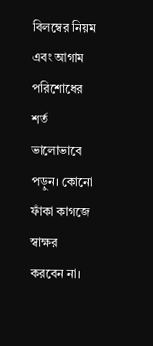বিলম্বের নিয়ম এবং আগাম পরিশোধের শর্ত ভালোভাবে পড়ুন। কোনো ফাঁকা কাগজে স্বাক্ষর করবেন না।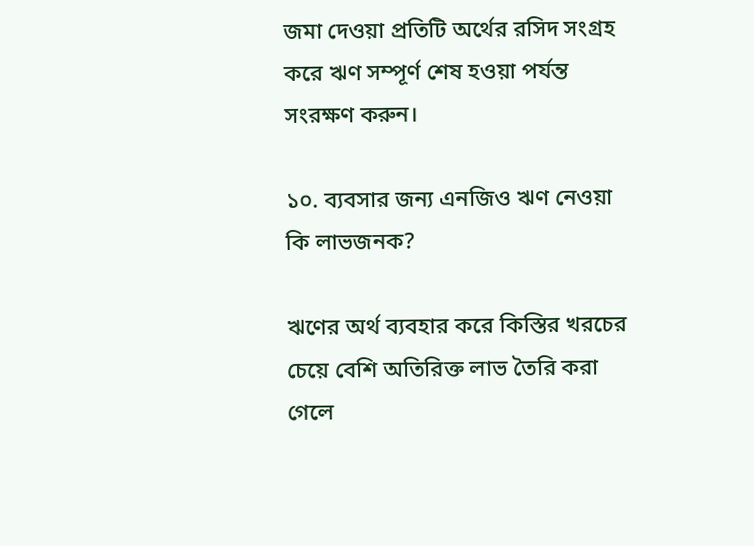জমা দেওয়া প্রতিটি অর্থের রসিদ সংগ্রহ করে ঋণ সম্পূর্ণ শেষ হওয়া পর্যন্ত সংরক্ষণ করুন।

১০. ব্যবসার জন্য এনজিও ঋণ নেওয়া কি লাভজনক?

ঋণের অর্থ ব্যবহার করে কিস্তির খরচের চেয়ে বেশি অতিরিক্ত লাভ তৈরি করা গেলে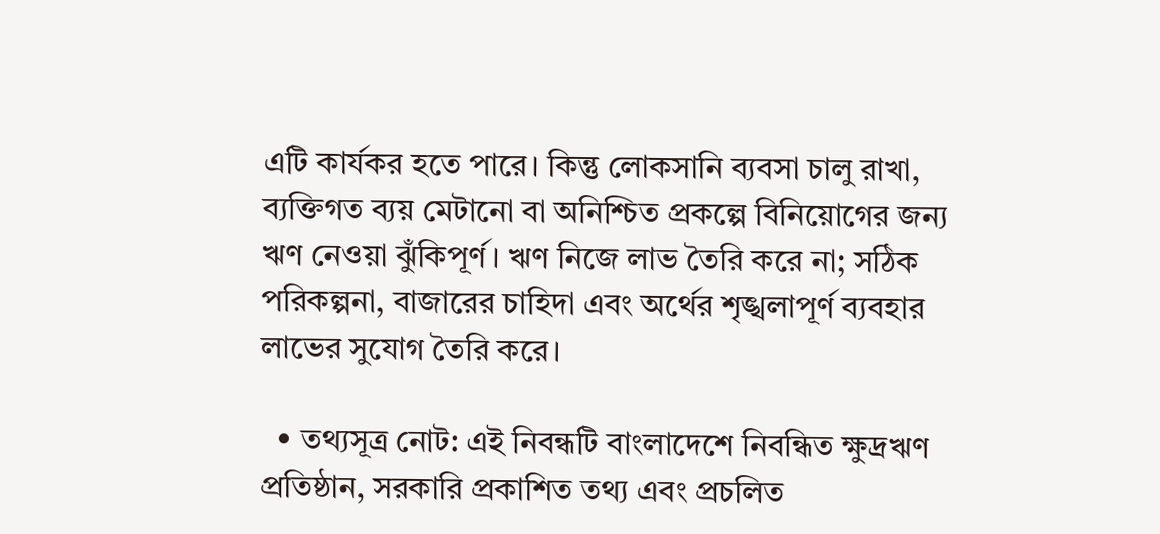এটি কার্যকর হতে পারে। কিন্তু লোকসানি ব্যবসা চালু রাখা, ব্যক্তিগত ব্যয় মেটানো বা অনিশ্চিত প্রকল্পে বিনিয়োগের জন্য ঋণ নেওয়া ঝুঁকিপূর্ণ। ঋণ নিজে লাভ তৈরি করে না; সঠিক পরিকল্পনা, বাজারের চাহিদা এবং অর্থের শৃঙ্খলাপূর্ণ ব্যবহার লাভের সুযোগ তৈরি করে।

  • তথ্যসূত্র নোট: এই নিবন্ধটি বাংলাদেশে নিবন্ধিত ক্ষুদ্রঋণ প্রতিষ্ঠান, সরকারি প্রকাশিত তথ্য এবং প্রচলিত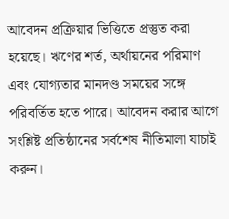আবেদন প্রক্রিয়ার ভিত্তিতে প্রস্তুত করা হয়েছে। ঋণের শর্ত, অর্থায়নের পরিমাণ এবং যোগ্যতার মানদণ্ড সময়ের সঙ্গে পরিবর্তিত হতে পারে। আবেদন করার আগে সংশ্লিষ্ট প্রতিষ্ঠানের সর্বশেষ নীতিমালা যাচাই করুন।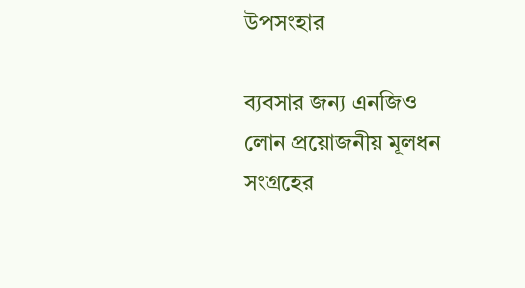উপসংহার

ব্যবসার জন্য এনজিও লোন প্রয়োজনীয় মূলধন সংগ্রহের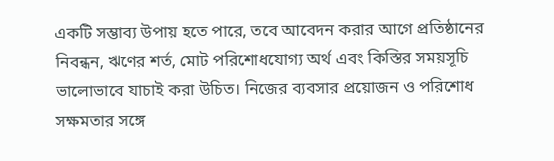একটি সম্ভাব্য উপায় হতে পারে, তবে আবেদন করার আগে প্রতিষ্ঠানের নিবন্ধন, ঋণের শর্ত, মোট পরিশোধযোগ্য অর্থ এবং কিস্তির সময়সূচি ভালোভাবে যাচাই করা উচিত। নিজের ব্যবসার প্রয়োজন ও পরিশোধ সক্ষমতার সঙ্গে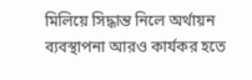মিলিয়ে সিদ্ধান্ত নিলে অর্থায়ন ব্যবস্থাপনা আরও কার্যকর হতে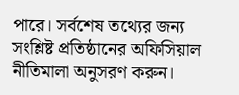পারে। সর্বশেষ তথ্যের জন্য সংশ্লিষ্ট প্রতিষ্ঠানের অফিসিয়াল নীতিমালা অনুসরণ করুন।